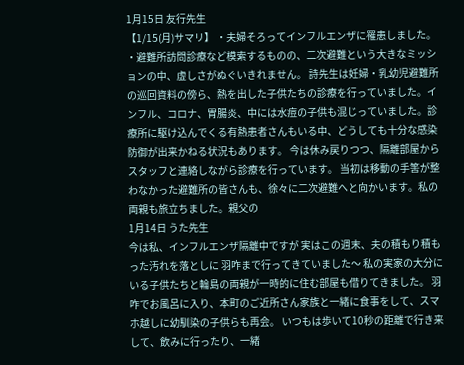1月15日 友行先生
【1/15(月)サマリ】 ・夫婦そろってインフルエンザに罹患しました。 ・避難所訪問診療など模索するものの、二次避難という大きなミッションの中、虚しさがぬぐいきれません。 詩先生は妊婦・乳幼児避難所の巡回資料の傍ら、熱を出した子供たちの診療を行っていました。インフル、コロナ、胃腸炎、中には水痘の子供も混じっていました。診療所に駆け込んでくる有熱患者さんもいる中、どうしても十分な感染防御が出来かねる状況もあります。 今は休み戻りつつ、隔離部屋からスタッフと連絡しながら診療を行っています。 当初は移動の手筈が整わなかった避難所の皆さんも、徐々に二次避難へと向かいます。私の両親も旅立ちました。親父の
1月14日 うた先生
今は私、インフルエンザ隔離中ですが 実はこの週末、夫の積もり積もった汚れを落としに 羽咋まで行ってきていました〜 私の実家の大分にいる子供たちと輪島の両親が一時的に住む部屋も借りてきました。 羽咋でお風呂に入り、本町のご近所さん家族と一緒に食事をして、スマホ越しに幼馴染の子供らも再会。 いつもは歩いて10秒の距離で行き来して、飲みに行ったり、一緒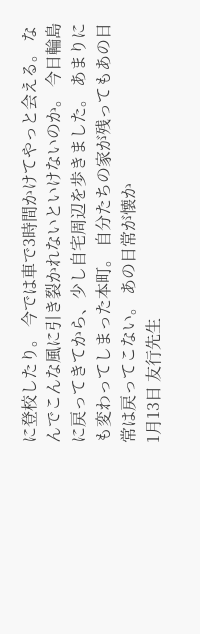に登校したり。 今では車で3時間かけてやっと会える。 なんでこんな風に引き裂かれないといけないのか。 今日輪島に戻ってきてから、少し自宅周辺を歩きました。 あまりにも変わってしまった本町。 自分たちの家が残ってもあの日常は戻ってこない。 あの日常が懐か
1月13日 友行先生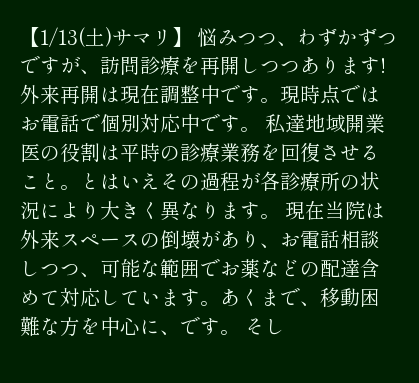【1/13(土)サマリ】 悩みつつ、わずかずつですが、訪問診療を再開しつつあります! 外来再開は現在調整中です。現時点ではお電話で個別対応中です。 私達地域開業医の役割は平時の診療業務を回復させること。とはいえその過程が各診療所の状況により大きく異なります。 現在当院は外来スペースの倒壊があり、お電話相談しつつ、可能な範囲でお薬などの配達含めて対応しています。あくまで、移動困難な方を中心に、です。 そし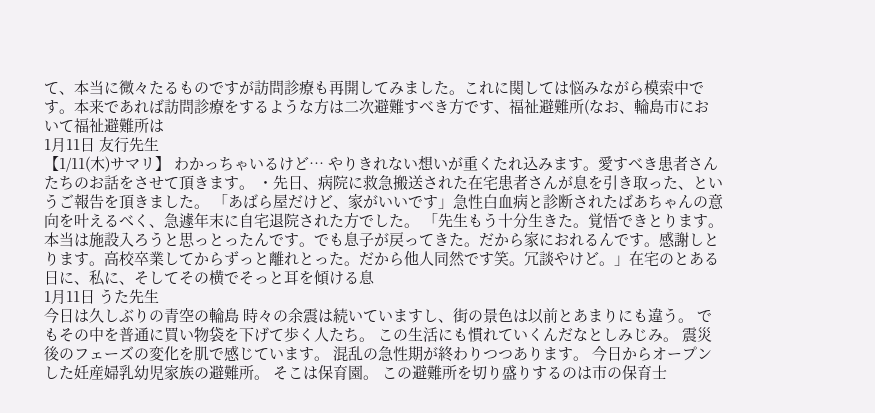て、本当に微々たるものですが訪問診療も再開してみました。これに関しては悩みながら模索中です。本来であれば訪問診療をするような方は二次避難すべき方です、福祉避難所(なお、輪島市において福祉避難所は
1月11日 友行先生
【1/11(木)サマリ】 わかっちゃいるけど… やりきれない想いが重くたれ込みます。愛すべき患者さんたちのお話をさせて頂きます。 ・先日、病院に救急搬送された在宅患者さんが息を引き取った、というご報告を頂きました。 「あばら屋だけど、家がいいです」急性白血病と診断されたばあちゃんの意向を叶えるべく、急遽年末に自宅退院された方でした。 「先生もう十分生きた。覚悟できとります。本当は施設入ろうと思っとったんです。でも息子が戻ってきた。だから家におれるんです。感謝しとります。高校卒業してからずっと離れとった。だから他人同然です笑。冗談やけど。」在宅のとある日に、私に、そしてその横でそっと耳を傾ける息
1月11日 うた先生
今日は久しぶりの青空の輪島 時々の余震は続いていますし、街の景色は以前とあまりにも違う。 でもその中を普通に買い物袋を下げて歩く人たち。 この生活にも慣れていくんだなとしみじみ。 震災後のフェーズの変化を肌で感じています。 混乱の急性期が終わりつつあります。 今日からオープンした妊産婦乳幼児家族の避難所。 そこは保育園。 この避難所を切り盛りするのは市の保育士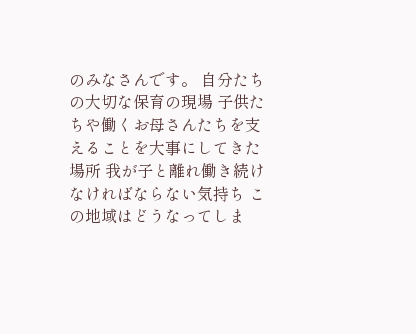のみなさんです。 自分たちの大切な保育の現場 子供たちや働くお母さんたちを支えることを大事にしてきた場所 我が子と離れ働き続けなければならない気持ち この地域はどうなってしま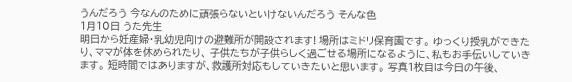うんだろう 今なんのために頑張らないといけないんだろう そんな色
1月10日 うた先生
明日から妊産婦・乳幼児向けの避難所が開設されます! 場所はミドリ保育園です。 ゆっくり授乳ができたり、ママが体を休められたり、 子供たちが子供らしく過ごせる場所になるように、私もお手伝いしていきます。 短時間ではありますが、救護所対応もしていきたいと思います。 写真1枚目は今日の午後、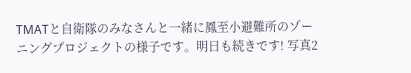TMATと自衛隊のみなさんと一緒に鳳至小避難所のゾーニングプロジェクトの様子です。明日も続きです! 写真2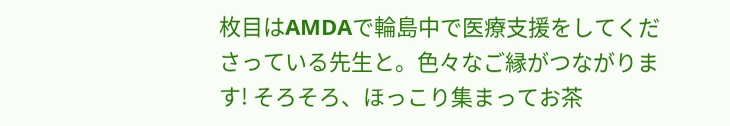枚目はAMDAで輪島中で医療支援をしてくださっている先生と。色々なご縁がつながります! そろそろ、ほっこり集まってお茶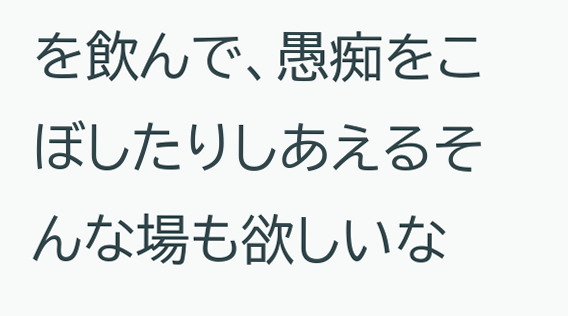を飲んで、愚痴をこぼしたりしあえるそんな場も欲しいな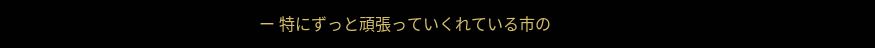ー 特にずっと頑張っていくれている市の